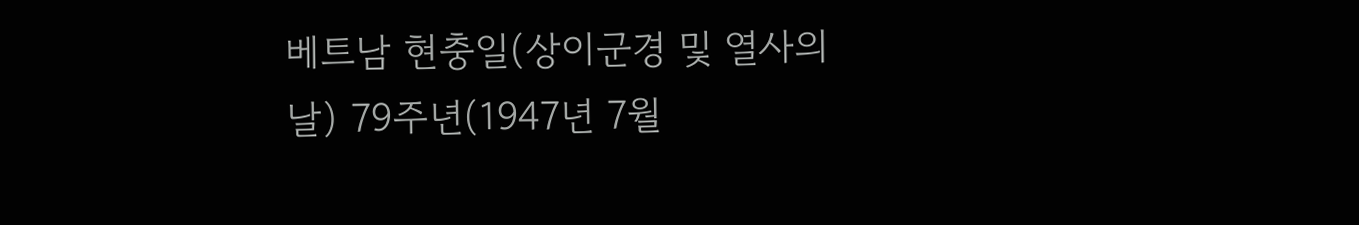베트남 현충일(상이군경 및 열사의 날) 79주년(1947년 7월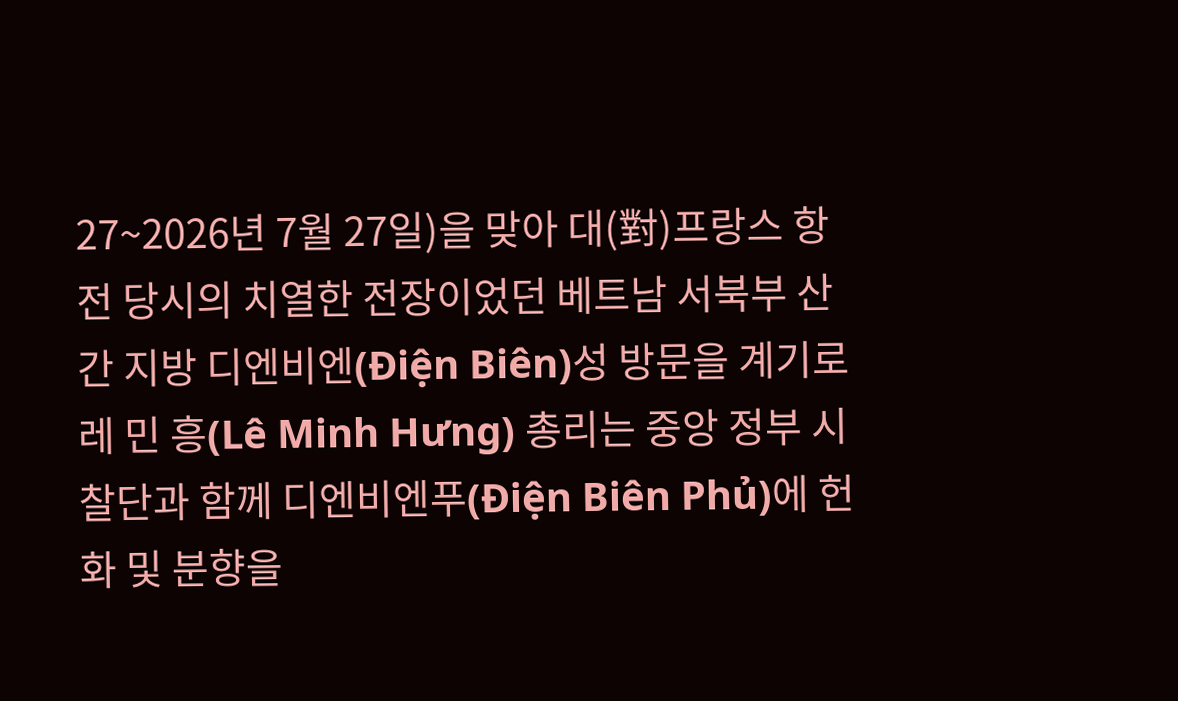27~2026년 7월 27일)을 맞아 대(對)프랑스 항전 당시의 치열한 전장이었던 베트남 서북부 산간 지방 디엔비엔(Điện Biên)성 방문을 계기로 레 민 흥(Lê Minh Hưng) 총리는 중앙 정부 시찰단과 함께 디엔비엔푸(Điện Biên Phủ)에 헌화 및 분향을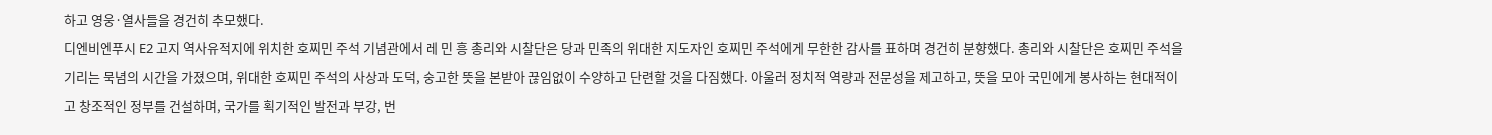하고 영웅·열사들을 경건히 추모했다.
디엔비엔푸시 E2 고지 역사유적지에 위치한 호찌민 주석 기념관에서 레 민 흥 총리와 시찰단은 당과 민족의 위대한 지도자인 호찌민 주석에게 무한한 감사를 표하며 경건히 분향했다. 총리와 시찰단은 호찌민 주석을 기리는 묵념의 시간을 가졌으며, 위대한 호찌민 주석의 사상과 도덕, 숭고한 뜻을 본받아 끊임없이 수양하고 단련할 것을 다짐했다. 아울러 정치적 역량과 전문성을 제고하고, 뜻을 모아 국민에게 봉사하는 현대적이고 창조적인 정부를 건설하며, 국가를 획기적인 발전과 부강, 번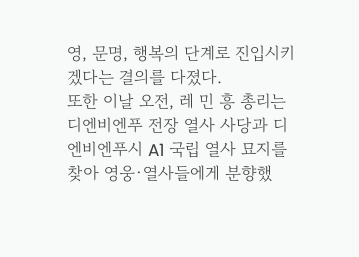영, 문명, 행복의 단계로 진입시키겠다는 결의를 다졌다.
또한 이날 오전, 레 민 흥 총리는 디엔비엔푸 전장 열사 사당과 디엔비엔푸시 A1 국립 열사 묘지를 찾아 영웅·열사들에게 분향했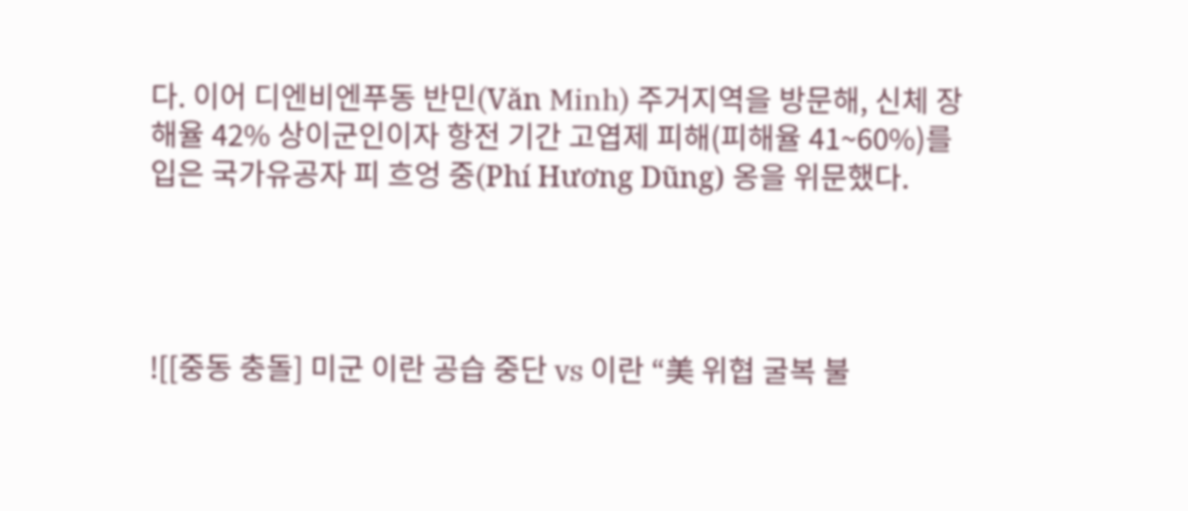다. 이어 디엔비엔푸동 반민(Văn Minh) 주거지역을 방문해, 신체 장해율 42% 상이군인이자 항전 기간 고엽제 피해(피해율 41~60%)를 입은 국가유공자 피 흐엉 중(Phí Hương Dũng) 옹을 위문했다.




![[중동 충돌] 미군 이란 공습 중단 vs 이란 “美 위협 굴복 불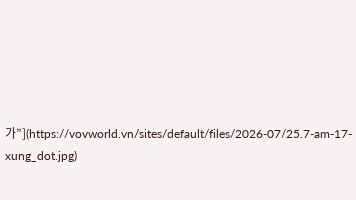가”](https://vovworld.vn/sites/default/files/2026-07/25.7-am-17-xung_dot.jpg)